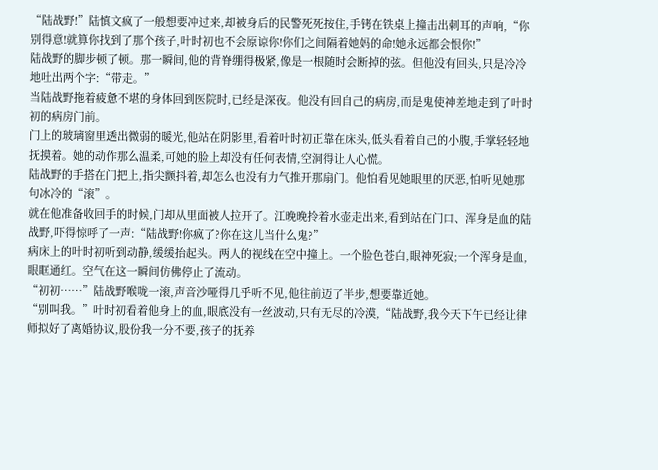“陆战野!”陆慎文疯了一般想要冲过来,却被身后的民警死死按住,手铐在铁桌上撞击出刺耳的声响,“你别得意!就算你找到了那个孩子,叶时初也不会原谅你!你们之间隔着她妈的命!她永远都会恨你!”
陆战野的脚步顿了顿。那一瞬间,他的背脊绷得极紧,像是一根随时会断掉的弦。但他没有回头,只是冷冷地吐出两个字:“带走。”
当陆战野拖着疲惫不堪的身体回到医院时,已经是深夜。他没有回自己的病房,而是鬼使神差地走到了叶时初的病房门前。
门上的玻璃窗里透出微弱的暖光,他站在阴影里,看着叶时初正靠在床头,低头看着自己的小腹,手掌轻轻地抚摸着。她的动作那么温柔,可她的脸上却没有任何表情,空洞得让人心慌。
陆战野的手搭在门把上,指尖颤抖着,却怎么也没有力气推开那扇门。他怕看见她眼里的厌恶,怕听见她那句冰冷的“滚”。
就在他准备收回手的时候,门却从里面被人拉开了。江晚晚拎着水壶走出来,看到站在门口、浑身是血的陆战野,吓得惊呼了一声:“陆战野!你疯了?你在这儿当什么鬼?”
病床上的叶时初听到动静,缓缓抬起头。两人的视线在空中撞上。一个脸色苍白,眼神死寂;一个浑身是血,眼眶通红。空气在这一瞬间仿佛停止了流动。
“初初……”陆战野喉咙一滚,声音沙哑得几乎听不见,他往前迈了半步,想要靠近她。
“别叫我。”叶时初看着他身上的血,眼底没有一丝波动,只有无尽的冷漠,“陆战野,我今天下午已经让律师拟好了离婚协议,股份我一分不要,孩子的抚养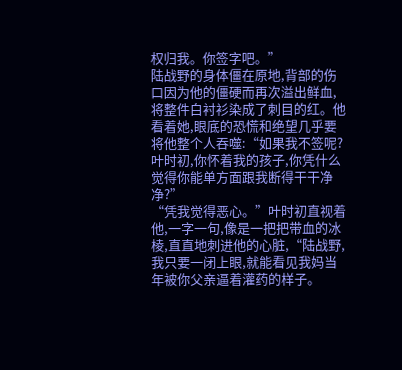权归我。你签字吧。”
陆战野的身体僵在原地,背部的伤口因为他的僵硬而再次溢出鲜血,将整件白衬衫染成了刺目的红。他看着她,眼底的恐慌和绝望几乎要将他整个人吞噬:“如果我不签呢?叶时初,你怀着我的孩子,你凭什么觉得你能单方面跟我断得干干净净?”
“凭我觉得恶心。”叶时初直视着他,一字一句,像是一把把带血的冰棱,直直地刺进他的心脏,“陆战野,我只要一闭上眼,就能看见我妈当年被你父亲逼着灌药的样子。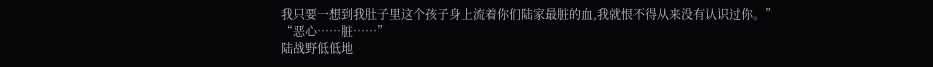我只要一想到我肚子里这个孩子身上流着你们陆家最脏的血,我就恨不得从来没有认识过你。”
“恶心……脏……”
陆战野低低地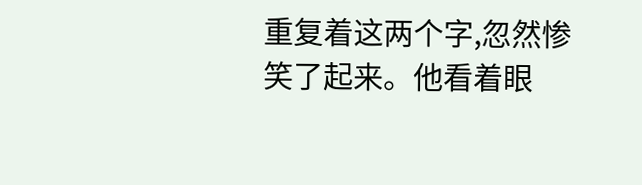重复着这两个字,忽然惨笑了起来。他看着眼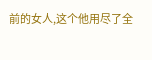前的女人,这个他用尽了全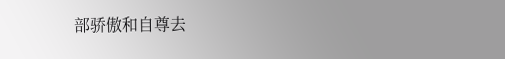部骄傲和自尊去